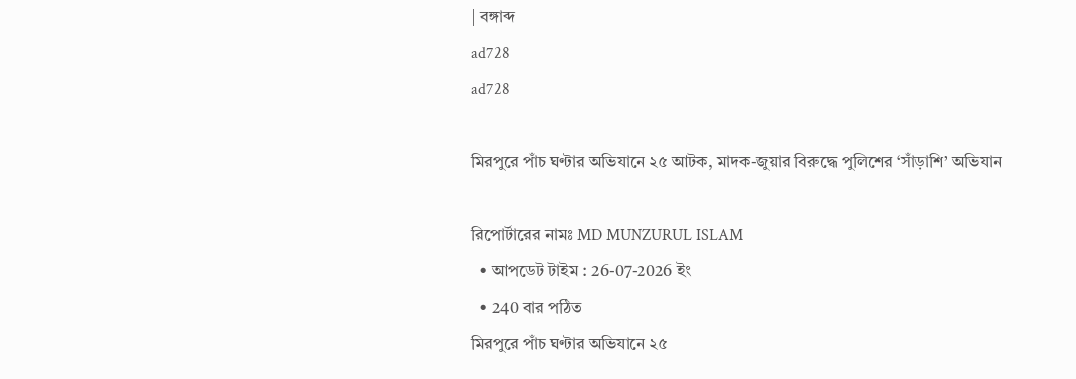| বঙ্গাব্দ
ad728
ad728

মিরপুরে পাঁচ ঘণ্টার অভিযানে ২৫ আটক, মাদক-জুয়ার বিরুদ্ধে পুলিশের ‘সাঁড়াশি’ অভিযান

রিপোর্টারের নামঃ MD MUNZURUL ISLAM
  • আপডেট টাইম : 26-07-2026 ইং
  • 240 বার পঠিত
মিরপুরে পাঁচ ঘণ্টার অভিযানে ২৫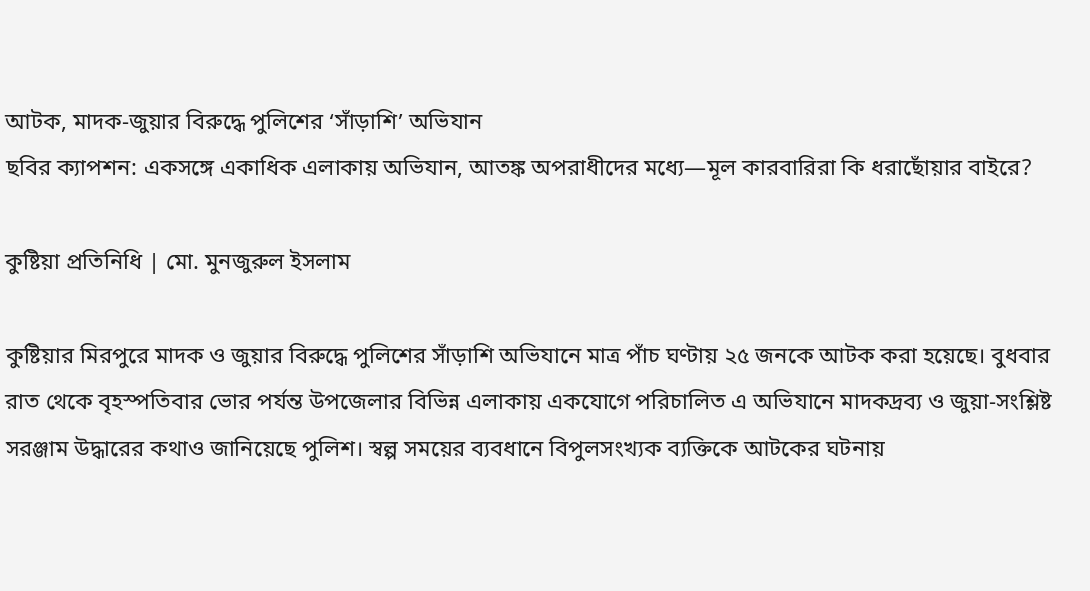আটক, মাদক-জুয়ার বিরুদ্ধে পুলিশের ‘সাঁড়াশি’ অভিযান
ছবির ক্যাপশন: একসঙ্গে একাধিক এলাকায় অভিযান, আতঙ্ক অপরাধীদের মধ্যে—মূল কারবারিরা কি ধরাছোঁয়ার বাইরে?

কুষ্টিয়া প্রতিনিধি | মো. মুনজুরুল ইসলাম

কুষ্টিয়ার মিরপুরে মাদক ও জুয়ার বিরুদ্ধে পুলিশের সাঁড়াশি অভিযানে মাত্র পাঁচ ঘণ্টায় ২৫ জনকে আটক করা হয়েছে। বুধবার রাত থেকে বৃহস্পতিবার ভোর পর্যন্ত উপজেলার বিভিন্ন এলাকায় একযোগে পরিচালিত এ অভিযানে মাদকদ্রব্য ও জুয়া-সংশ্লিষ্ট সরঞ্জাম উদ্ধারের কথাও জানিয়েছে পুলিশ। স্বল্প সময়ের ব্যবধানে বিপুলসংখ্যক ব্যক্তিকে আটকের ঘটনায়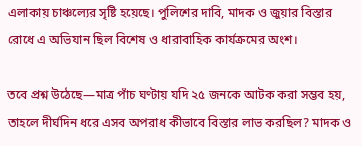এলাকায় চাঞ্চল্যের সৃষ্টি হয়েছে। পুলিশের দাবি, মাদক ও জুয়ার বিস্তার রোধে এ অভিযান ছিল বিশেষ ও ধারাবাহিক কার্যক্রমের অংশ।

তবে প্রশ্ন উঠেছে—মাত্র পাঁচ ঘণ্টায় যদি ২৫ জনকে আটক করা সম্ভব হয়, তাহলে দীর্ঘদিন ধরে এসব অপরাধ কীভাবে বিস্তার লাভ করছিল? মাদক ও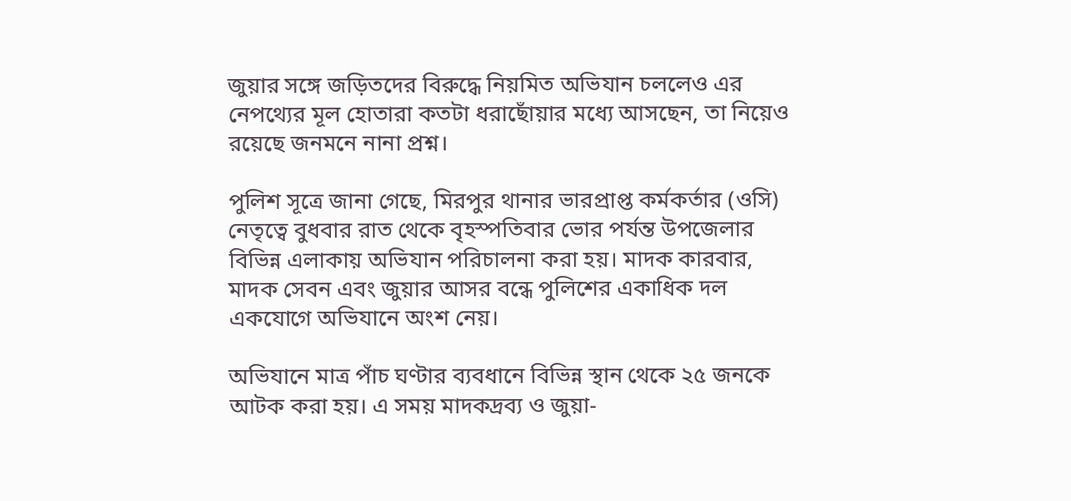জুয়ার সঙ্গে জড়িতদের বিরুদ্ধে নিয়মিত অভিযান চললেও এর নেপথ্যের মূল হোতারা কতটা ধরাছোঁয়ার মধ্যে আসছেন, তা নিয়েও রয়েছে জনমনে নানা প্রশ্ন।

পুলিশ সূত্রে জানা গেছে, মিরপুর থানার ভারপ্রাপ্ত কর্মকর্তার (ওসি) নেতৃত্বে বুধবার রাত থেকে বৃহস্পতিবার ভোর পর্যন্ত উপজেলার বিভিন্ন এলাকায় অভিযান পরিচালনা করা হয়। মাদক কারবার, মাদক সেবন এবং জুয়ার আসর বন্ধে পুলিশের একাধিক দল একযোগে অভিযানে অংশ নেয়।

অভিযানে মাত্র পাঁচ ঘণ্টার ব্যবধানে বিভিন্ন স্থান থেকে ২৫ জনকে আটক করা হয়। এ সময় মাদকদ্রব্য ও জুয়া-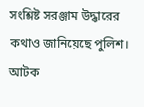সংশ্লিষ্ট সরঞ্জাম উদ্ধারের কথাও জানিয়েছে পুলিশ। আটক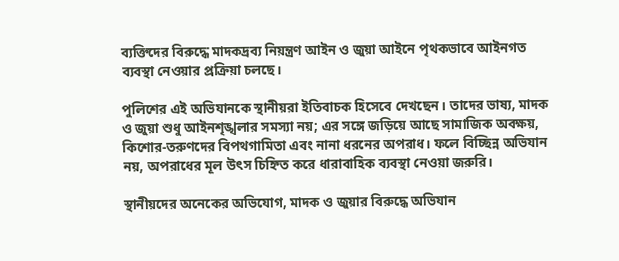ব্যক্তিদের বিরুদ্ধে মাদকদ্রব্য নিয়ন্ত্রণ আইন ও জুয়া আইনে পৃথকভাবে আইনগত ব্যবস্থা নেওয়ার প্রক্রিয়া চলছে।

পুলিশের এই অভিযানকে স্থানীয়রা ইতিবাচক হিসেবে দেখছেন। তাদের ভাষ্য, মাদক ও জুয়া শুধু আইনশৃঙ্খলার সমস্যা নয়; এর সঙ্গে জড়িয়ে আছে সামাজিক অবক্ষয়, কিশোর-তরুণদের বিপথগামিতা এবং নানা ধরনের অপরাধ। ফলে বিচ্ছিন্ন অভিযান নয়, অপরাধের মূল উৎস চিহ্নিত করে ধারাবাহিক ব্যবস্থা নেওয়া জরুরি।

স্থানীয়দের অনেকের অভিযোগ, মাদক ও জুয়ার বিরুদ্ধে অভিযান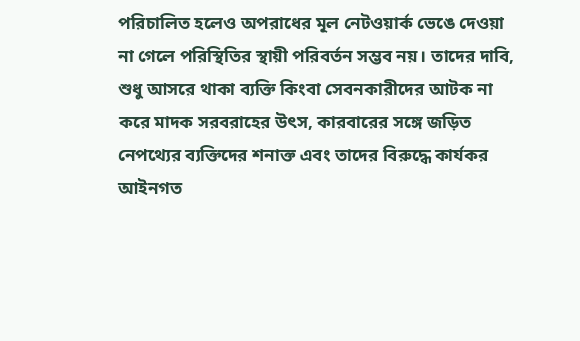পরিচালিত হলেও অপরাধের মূল নেটওয়ার্ক ভেঙে দেওয়া না গেলে পরিস্থিতির স্থায়ী পরিবর্তন সম্ভব নয়। তাদের দাবি, শুধু আসরে থাকা ব্যক্তি কিংবা সেবনকারীদের আটক না করে মাদক সরবরাহের উৎস, কারবারের সঙ্গে জড়িত নেপথ্যের ব্যক্তিদের শনাক্ত এবং তাদের বিরুদ্ধে কার্যকর আইনগত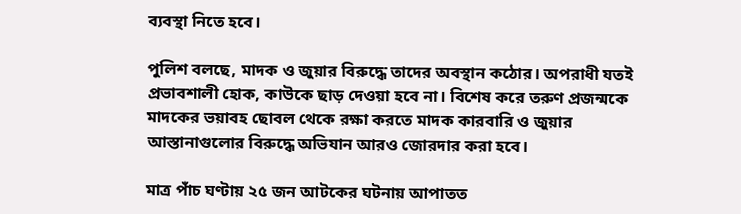ব্যবস্থা নিতে হবে।

পুলিশ বলছে, মাদক ও জুয়ার বিরুদ্ধে তাদের অবস্থান কঠোর। অপরাধী যতই প্রভাবশালী হোক, কাউকে ছাড় দেওয়া হবে না। বিশেষ করে তরুণ প্রজন্মকে মাদকের ভয়াবহ ছোবল থেকে রক্ষা করতে মাদক কারবারি ও জুয়ার আস্তানাগুলোর বিরুদ্ধে অভিযান আরও জোরদার করা হবে।

মাত্র পাঁচ ঘণ্টায় ২৫ জন আটকের ঘটনায় আপাতত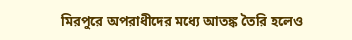মিরপুরে অপরাধীদের মধ্যে আতঙ্ক তৈরি হলেও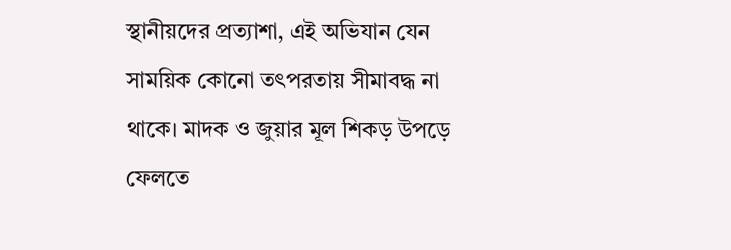স্থানীয়দের প্রত্যাশা, এই অভিযান যেন সাময়িক কোনো তৎপরতায় সীমাবদ্ধ না থাকে। মাদক ও জুয়ার মূল শিকড় উপড়ে ফেলতে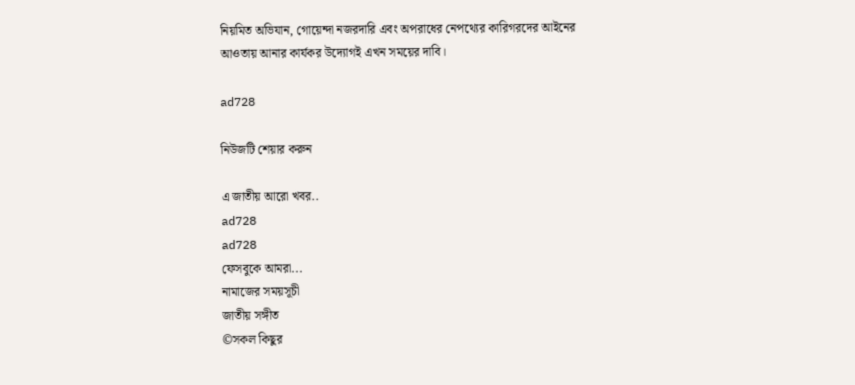নিয়মিত অভিযান, গোয়েন্দা নজরদারি এবং অপরাধের নেপথ্যের কারিগরদের আইনের আওতায় আনার কার্যকর উদ্যোগই এখন সময়ের দাবি।

ad728

নিউজটি শেয়ার করুন

এ জাতীয় আরো খবর..
ad728
ad728
ফেসবুকে আমরা...
নামাজের সময়সূচী
জাতীয় সঙ্গীত
©সকল কিছুর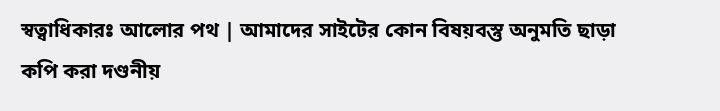স্বত্বাধিকারঃ আলোর পথ | আমাদের সাইটের কোন বিষয়বস্তু অনুমতি ছাড়া কপি করা দণ্ডনীয়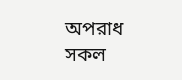অপরাধ
সকল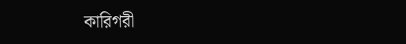কারিগরী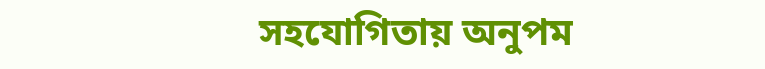সহযোগিতায় অনুপম